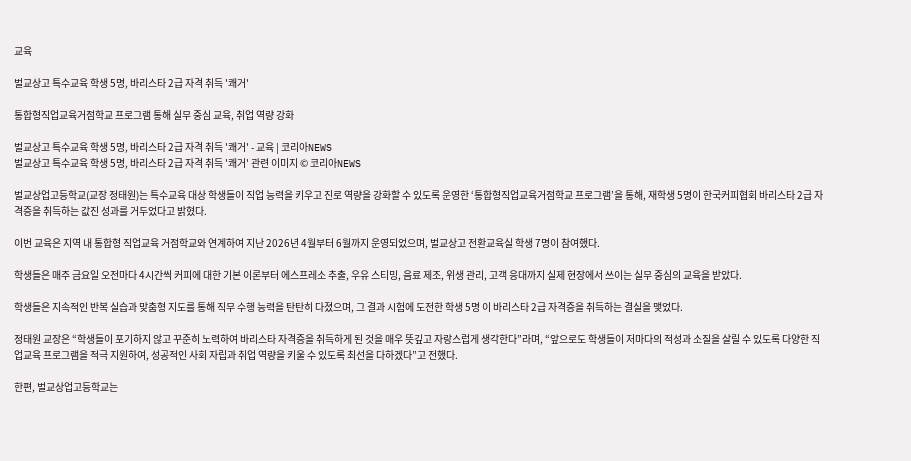교육

벌교상고 특수교육 학생 5명, 바리스타 2급 자격 취득 '쾌거'

통합형직업교육거점학교 프로그램 통해 실무 중심 교육, 취업 역량 강화

벌교상고 특수교육 학생 5명, 바리스타 2급 자격 취득 '쾌거' - 교육 | 코리아NEWS
벌교상고 특수교육 학생 5명, 바리스타 2급 자격 취득 '쾌거' 관련 이미지 © 코리아NEWS

벌교상업고등학교(교장 정태원)는 특수교육 대상 학생들이 직업 능력을 키우고 진로 역량을 강화할 수 있도록 운영한 ‘통합형직업교육거점학교 프로그램’을 통해, 재학생 5명이 한국커피협회 바리스타 2급 자격증을 취득하는 값진 성과를 거두었다고 밝혔다.

이번 교육은 지역 내 통합형 직업교육 거점학교와 연계하여 지난 2026년 4월부터 6월까지 운영되었으며, 벌교상고 전환교육실 학생 7명이 참여했다.

학생들은 매주 금요일 오전마다 4시간씩 커피에 대한 기본 이론부터 에스프레소 추출, 우유 스티밍, 음료 제조, 위생 관리, 고객 응대까지 실제 현장에서 쓰이는 실무 중심의 교육을 받았다.

학생들은 지속적인 반복 실습과 맞춤형 지도를 통해 직무 수행 능력을 탄탄히 다졌으며, 그 결과 시험에 도전한 학생 5명 이 바리스타 2급 자격증을 취득하는 결실을 맺었다.

정태원 교장은 “학생들이 포기하지 않고 꾸준히 노력하여 바리스타 자격증을 취득하게 된 것을 매우 뜻깊고 자랑스럽게 생각한다”라며, “앞으로도 학생들이 저마다의 적성과 소질을 살릴 수 있도록 다양한 직업교육 프로그램을 적극 지원하여, 성공적인 사회 자립과 취업 역량을 키울 수 있도록 최선을 다하겠다”고 전했다.

한편, 벌교상업고등학교는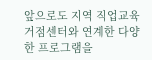앞으로도 지역 직업교육거점센터와 연계한 다양한 프로그램을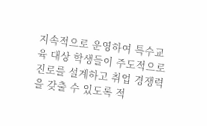지속적으로 운영하여 특수교육 대상 학생들이 주도적으로 진로를 설계하고 취업 경쟁력을 갖출 수 있도록 적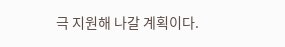극 지원해 나갈 계획이다.